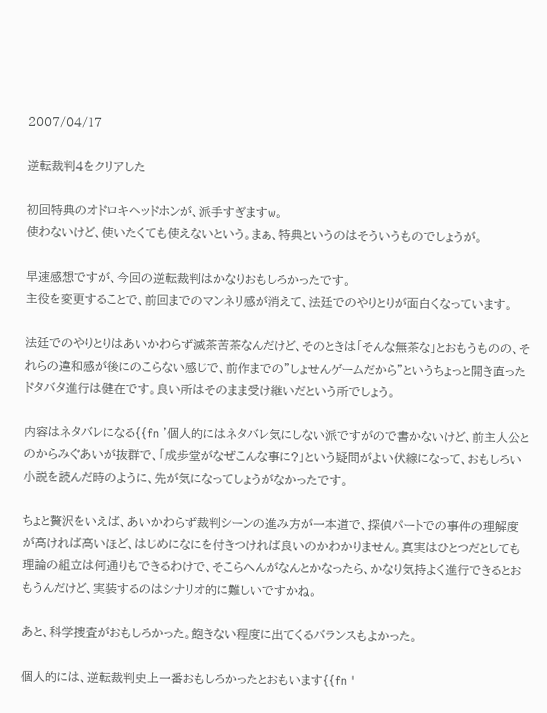2007/04/17

逆転裁判4をクリアした

初回特典のオドロキヘッドホンが、派手すぎますw。
使わないけど、使いたくても使えないという。まぁ、特典というのはそういうものでしょうが。

早速感想ですが、今回の逆転裁判はかなりおもしろかったです。
主役を変更することで、前回までのマンネリ感が消えて、法廷でのやりとりが面白くなっています。

法廷でのやりとりはあいかわらず滅茶苦茶なんだけど、そのときは「そんな無茶な」とおもうものの、それらの違和感が後にのこらない感じで、前作までの"しょせんゲームだから"というちょっと開き直ったドタバタ進行は健在です。良い所はそのまま受け継いだという所でしょう。

内容はネタバレになる{{fn '個人的にはネタバレ気にしない派ですがので書かないけど、前主人公とのからみぐあいが抜群で、「成歩堂がなぜこんな事に?」という疑問がよい伏線になって、おもしろい小説を読んだ時のように、先が気になってしょうがなかったです。

ちょと贅沢をいえば、あいかわらず裁判シーンの進み方が一本道で、探偵パートでの事件の理解度が高ければ高いほど、はじめになにを付きつければ良いのかわかりません。真実はひとつだとしても理論の組立は何通りもできるわけで、そこらへんがなんとかなったら、かなり気持よく進行できるとおもうんだけど、実装するのはシナリオ的に難しいですかね。

あと、科学捜査がおもしろかった。飽きない程度に出てくるバランスもよかった。

個人的には、逆転裁判史上一番おもしろかったとおもいます{{fn '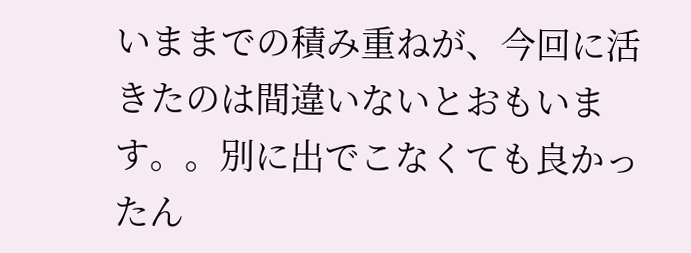いままでの積み重ねが、今回に活きたのは間違いないとおもいます。。別に出でこなくても良かったん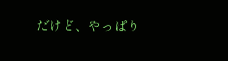だけど、やっぱり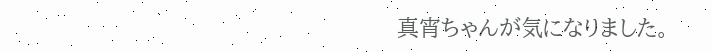真宵ちゃんが気になりました。